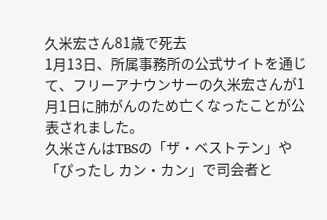久米宏さん81歳で死去
1月13日、所属事務所の公式サイトを通じて、フリーアナウンサーの久米宏さんが1月1日に肺がんのため亡くなったことが公表されました。
久米さんはTBSの「ザ・ベストテン」や「ぴったし カン・カン」で司会者と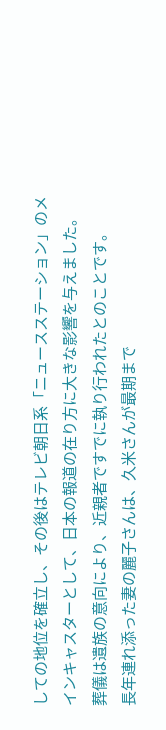しての地位を確立し、その後はテレビ朝日系「ニュースステーション」のメインキャスターとして、日本の報道の在り方に大きな影響を与えました。
葬儀は遺族の意向により、近親者ですでに執り行われたとのことです。
長年連れ添った妻の麗子さんは、久米さんが最期まで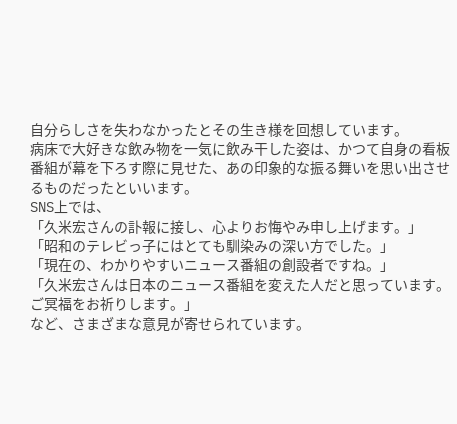自分らしさを失わなかったとその生き様を回想しています。
病床で大好きな飲み物を一気に飲み干した姿は、かつて自身の看板番組が幕を下ろす際に見せた、あの印象的な振る舞いを思い出させるものだったといいます。
SNS上では、
「久米宏さんの訃報に接し、心よりお悔やみ申し上げます。」
「昭和のテレビっ子にはとても馴染みの深い方でした。」
「現在の、わかりやすいニュース番組の創設者ですね。」
「久米宏さんは日本のニュース番組を変えた人だと思っています。ご冥福をお祈りします。」
など、さまざまな意見が寄せられています。